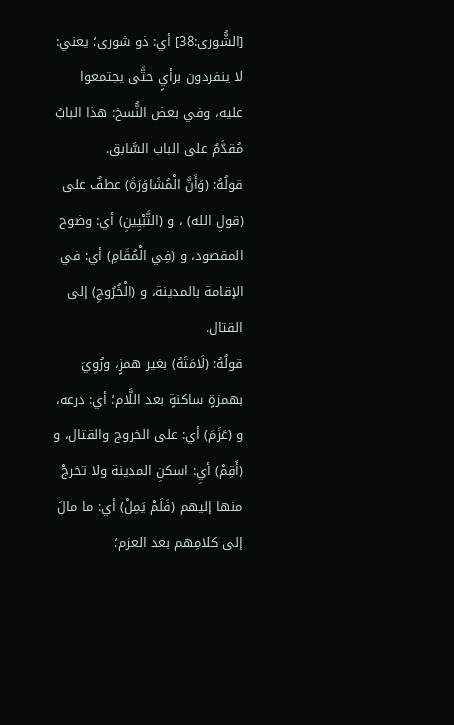[الشُّورى:38] أي: ذو شورى؛ يعني: لا ينفردون برأيٍ حتَّى يجتمعوا عليه، وفي بعض النُّسخ: هذا البابُ مُقدَّمٌ على الباب السَّابق.
قولُهُ: (وَأَنَّ الْمُشَاوَرَةَ) عطفٌ على (قولِ الله) ، و (التَّبْيِينِ) أي: وضوح المقصود، و (فِي الْمُقَامِ) أي: في الإقامة بالمدينة، و (الْخُرُوجِ) إلى القتال.
قولُهُ: (لَامَتَهُ) بغير همزٍ، ورُوِيَ بهمزةٍ ساكنةٍ بعد اللَّام؛ أي: درعه، و (عَزَمَ) أي: على الخروج والقتال، و (أَقِمْ) أيِ: اسكنِ المدينة ولا تخرجْ منها إليهم (فَلَمْ يَمِلْ) أي: ما مالَ إلى كلامِهم بعد العزم؛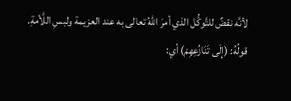لأنَّه نقضٌ للتَّوكُّل الذي أمرَ اللهُ تعالى به عند العزيمة ولبسِ اللَّأمةِ.
قولُهُ: (إِلَى تَنَازُعِهِمْ) أي: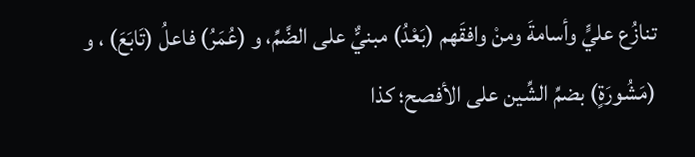تنازُع عليٍّ وأسامةَ ومنْ وافقَهم (بَعْدُ) مبنيٌّ على الضَّمِّ، و (عُمَرُ) فاعلُ (تَابَعَ) ، و (مَشُورَةٍ) بضمِّ الشِّين على الأفصح؛ كذا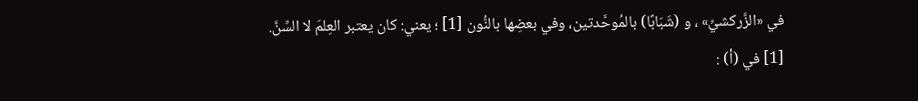في «الزَّركشيِّ» ، و (شَبَابًا) بالمُوحَّدتين، وفي بعضِها بالنُّون [1] ؛ يعني: كان يعتبر العِلمَ لا السِّنَّ.
[1] في (أ) :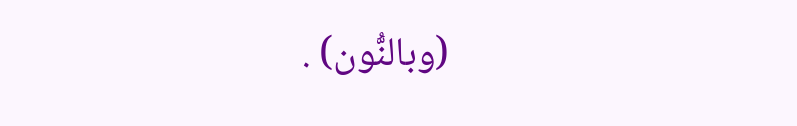(وبالنُّون) .